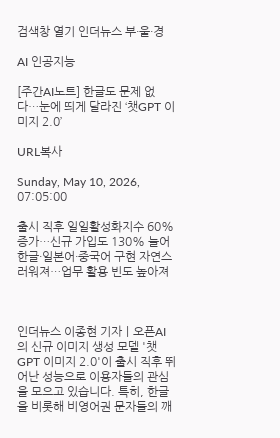검색창 열기 인더뉴스 부·울·경

AI 인공지능

[주간AI노트] 한글도 문제 없다…눈에 띄게 달라진 ‘챗GPT 이미지 2.0’

URL복사

Sunday, May 10, 2026, 07:05:00

출시 직후 일일활성화지수 60% 증가…신규 가입도 130% 늘어
한글·일본어·중국어 구현 자연스러워져…업무 활용 빈도 높아져



인더뉴스 이종현 기자ㅣ오픈AI의 신규 이미지 생성 모델 '챗GPT 이미지 2.0'이 출시 직후 뛰어난 성능으로 이용자들의 관심을 모으고 있습니다. 특히, 한글을 비롯해 비영어권 문자들의 깨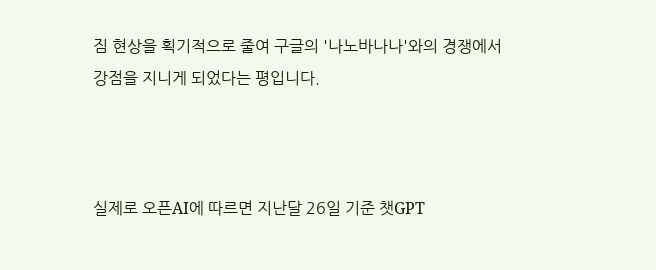짐 현상을 획기적으로 줄여 구글의 '나노바나나'와의 경쟁에서 강점을 지니게 되었다는 평입니다.



실제로 오픈AI에 따르면 지난달 26일 기준 챗GPT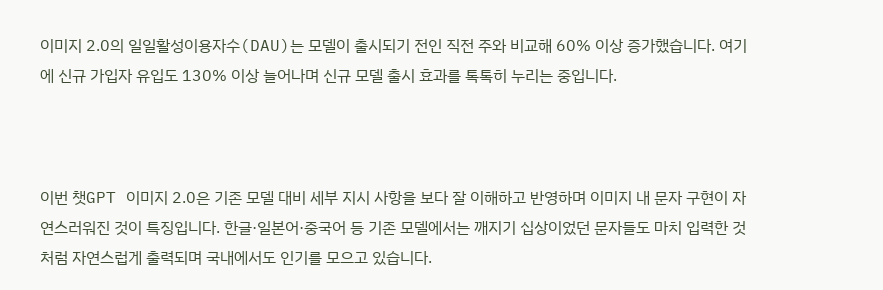이미지 2.0의 일일활성이용자수(DAU)는 모델이 출시되기 전인 직전 주와 비교해 60% 이상 증가했습니다. 여기에 신규 가입자 유입도 130% 이상 늘어나며 신규 모델 출시 효과를 톡톡히 누리는 중입니다.



이번 챗GPT 이미지 2.0은 기존 모델 대비 세부 지시 사항을 보다 잘 이해하고 반영하며 이미지 내 문자 구현이 자연스러워진 것이 특징입니다. 한글·일본어·중국어 등 기존 모델에서는 깨지기 십상이었던 문자들도 마치 입력한 것처럼 자연스럽게 출력되며 국내에서도 인기를 모으고 있습니다.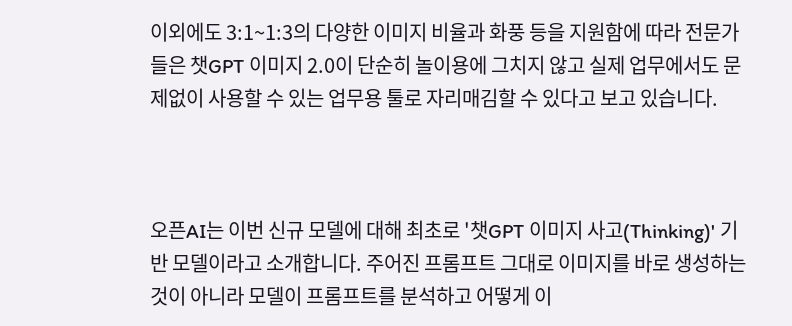이외에도 3:1~1:3의 다양한 이미지 비율과 화풍 등을 지원함에 따라 전문가들은 챗GPT 이미지 2.0이 단순히 놀이용에 그치지 않고 실제 업무에서도 문제없이 사용할 수 있는 업무용 툴로 자리매김할 수 있다고 보고 있습니다.



오픈AI는 이번 신규 모델에 대해 최초로 '챗GPT 이미지 사고(Thinking)' 기반 모델이라고 소개합니다. 주어진 프롬프트 그대로 이미지를 바로 생성하는 것이 아니라 모델이 프롬프트를 분석하고 어떻게 이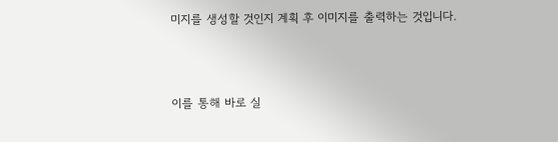미지를 생성할 것인지 계획 후 이미지를 출력하는 것입니다.



이를 통해 바로 실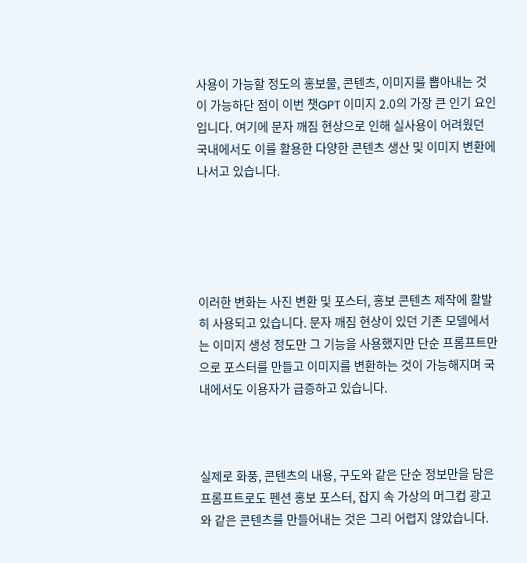사용이 가능할 정도의 홍보물, 콘텐츠, 이미지를 뽑아내는 것이 가능하단 점이 이번 챗GPT 이미지 2.0의 가장 큰 인기 요인입니다. 여기에 문자 깨짐 현상으로 인해 실사용이 어려웠던 국내에서도 이를 활용한 다양한 콘텐츠 생산 및 이미지 변환에 나서고 있습니다.





이러한 변화는 사진 변환 및 포스터, 홍보 콘텐츠 제작에 활발히 사용되고 있습니다. 문자 깨짐 현상이 있던 기존 모델에서는 이미지 생성 정도만 그 기능을 사용했지만 단순 프롬프트만으로 포스터를 만들고 이미지를 변환하는 것이 가능해지며 국내에서도 이용자가 급증하고 있습니다.



실제로 화풍, 콘텐츠의 내용, 구도와 같은 단순 정보만을 담은 프롬프트로도 펜션 홍보 포스터, 잡지 속 가상의 머그컵 광고와 같은 콘텐츠를 만들어내는 것은 그리 어렵지 않았습니다.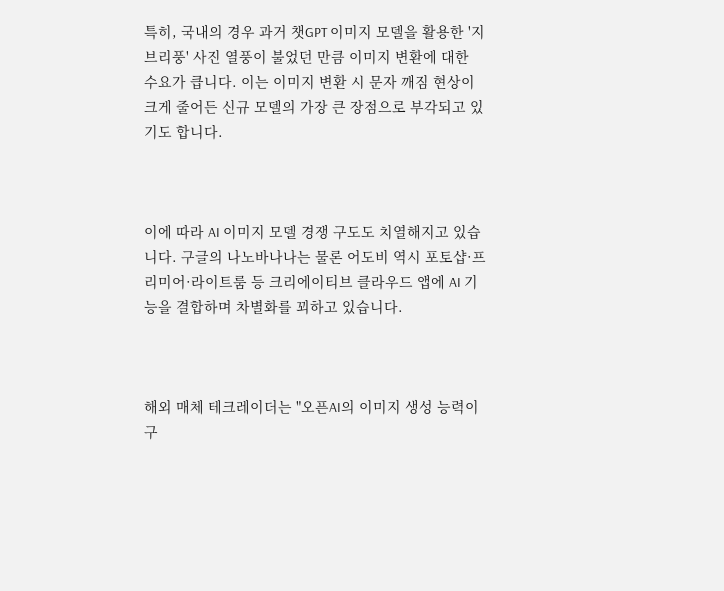특히, 국내의 경우 과거 챗GPT 이미지 모델을 활용한 '지브리풍' 사진 열풍이 불었던 만큼 이미지 변환에 대한 수요가 큽니다. 이는 이미지 변환 시 문자 깨짐 현상이 크게 줄어든 신규 모델의 가장 큰 장점으로 부각되고 있기도 합니다.



이에 따라 AI 이미지 모델 경쟁 구도도 치열해지고 있습니다. 구글의 나노바나나는 물론 어도비 역시 포토샵·프리미어·라이트룸 등 크리에이티브 클라우드 앱에 AI 기능을 결합하며 차별화를 꾀하고 있습니다.



해외 매체 테크레이더는 "오픈AI의 이미지 생성 능력이 구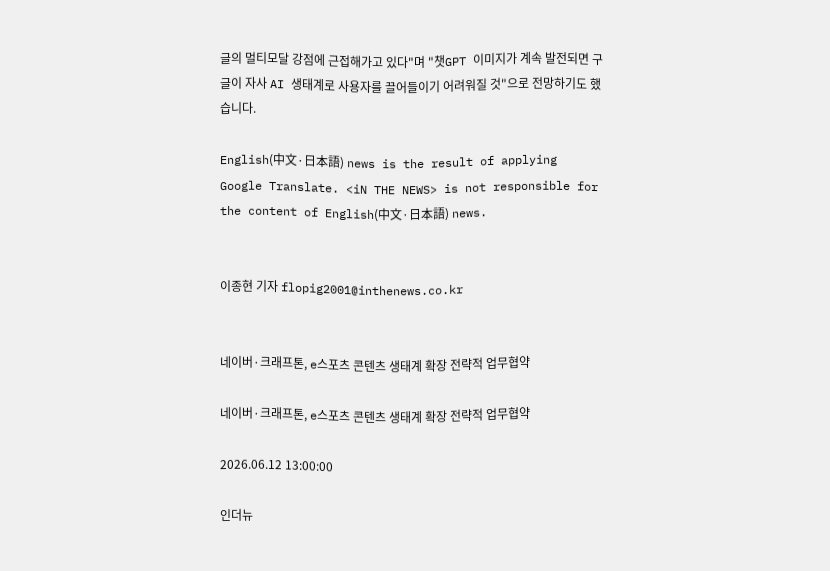글의 멀티모달 강점에 근접해가고 있다"며 "챗GPT 이미지가 계속 발전되면 구글이 자사 AI 생태계로 사용자를 끌어들이기 어려워질 것"으로 전망하기도 했습니다.

English(中文·日本語) news is the result of applying Google Translate. <iN THE NEWS> is not responsible for the content of English(中文·日本語) news.


이종현 기자 flopig2001@inthenews.co.kr


네이버·크래프톤, e스포츠 콘텐츠 생태계 확장 전략적 업무협약

네이버·크래프톤, e스포츠 콘텐츠 생태계 확장 전략적 업무협약

2026.06.12 13:00:00

인더뉴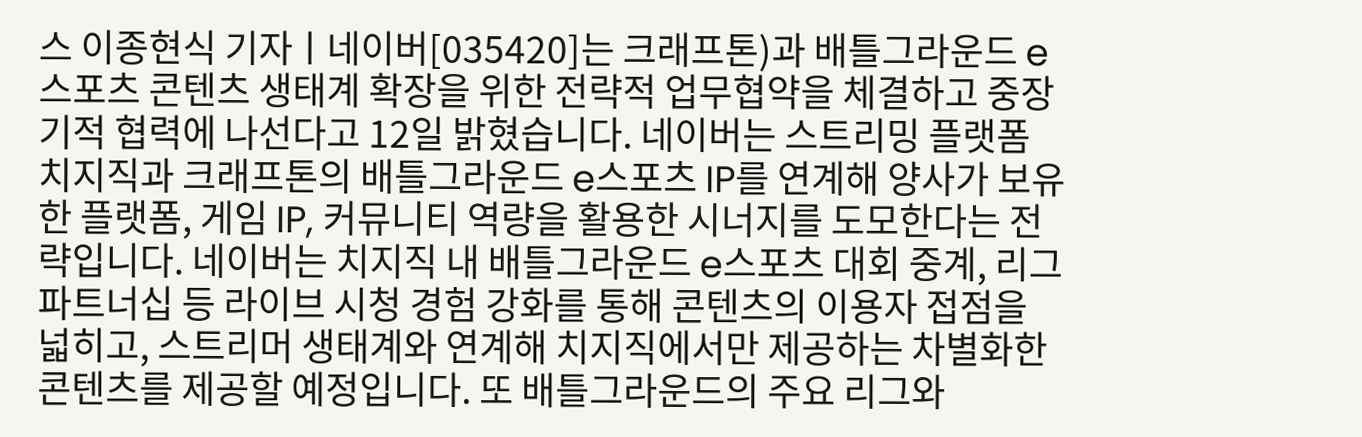스 이종현식 기자ㅣ네이버[035420]는 크래프톤)과 배틀그라운드 e스포츠 콘텐츠 생태계 확장을 위한 전략적 업무협약을 체결하고 중장기적 협력에 나선다고 12일 밝혔습니다. 네이버는 스트리밍 플랫폼 치지직과 크래프톤의 배틀그라운드 e스포츠 IP를 연계해 양사가 보유한 플랫폼, 게임 IP, 커뮤니티 역량을 활용한 시너지를 도모한다는 전략입니다. 네이버는 치지직 내 배틀그라운드 e스포츠 대회 중계, 리그 파트너십 등 라이브 시청 경험 강화를 통해 콘텐츠의 이용자 접점을 넓히고, 스트리머 생태계와 연계해 치지직에서만 제공하는 차별화한 콘텐츠를 제공할 예정입니다. 또 배틀그라운드의 주요 리그와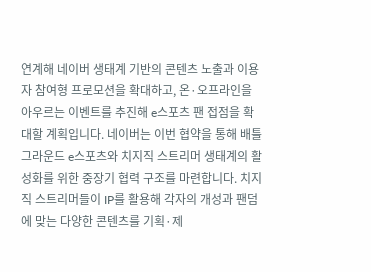연계해 네이버 생태계 기반의 콘텐츠 노출과 이용자 참여형 프로모션을 확대하고, 온·오프라인을 아우르는 이벤트를 추진해 e스포츠 팬 접점을 확대할 계획입니다. 네이버는 이번 협약을 통해 배틀그라운드 e스포츠와 치지직 스트리머 생태계의 활성화를 위한 중장기 협력 구조를 마련합니다. 치지직 스트리머들이 IP를 활용해 각자의 개성과 팬덤에 맞는 다양한 콘텐츠를 기획·제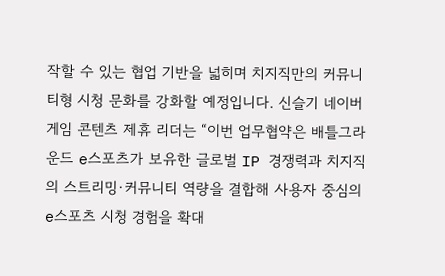작할 수 있는 협업 기반을 넓히며 치지직만의 커뮤니티형 시청 문화를 강화할 예정입니다. 신슬기 네이버 게임 콘텐츠 제휴 리더는 “이번 업무협약은 배틀그라운드 e스포츠가 보유한 글로벌 IP 경쟁력과 치지직의 스트리밍·커뮤니티 역량을 결합해 사용자 중심의 e스포츠 시청 경험을 확대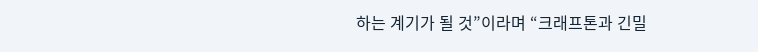하는 계기가 될 것”이라며 “크래프톤과 긴밀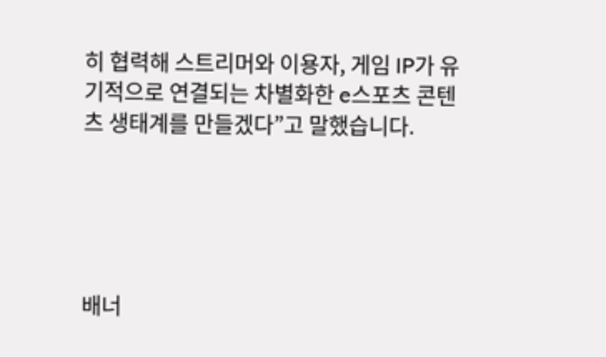히 협력해 스트리머와 이용자, 게임 IP가 유기적으로 연결되는 차별화한 e스포츠 콘텐츠 생태계를 만들겠다”고 말했습니다.





배너